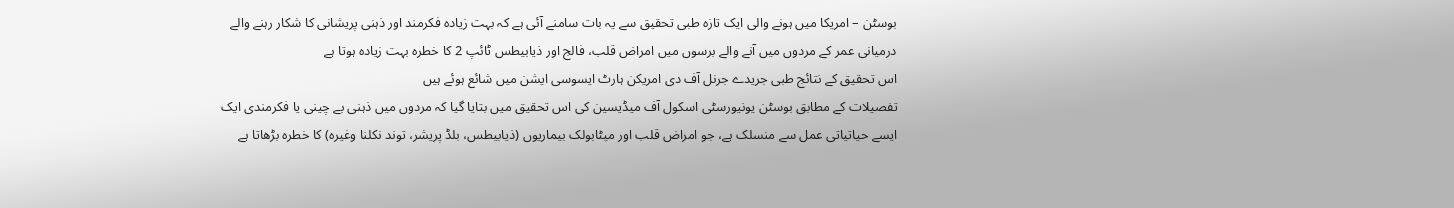بوسٹن – امریکا میں ہونے والی ایک تازہ طبی تحقیق سے یہ بات سامنے آئی ہے کہ بہت زیادہ فکرمند اور ذہنی پریشانی کا شکار رہنے والے درمیانی عمر کے مردوں میں آنے والے برسوں میں امراض قلب، فالج اور ذیابیطس ٹائپ 2 کا خطرہ بہت زیادہ ہوتا ہے
اس تحقیق کے نتائج طبی جریدے جرنل آف دی امریکن ہارٹ ایسوسی ایشن میں شائع ہوئے ہیں
تفصیلات کے مطابق بوسٹن یونیورسٹی اسکول آف میڈیسین کی اس تحقیق میں بتایا گیا کہ مردوں میں ذہنی بے چینی یا فکرمندی ایک ایسے حیاتیاتی عمل سے منسلک ہے، جو امراض قلب اور میٹابولک بیماریوں (ذیابیطس، بلڈ پریشر، توند نکلنا وغیرہ) کا خطرہ بڑھاتا ہے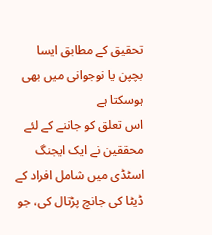تحقیق کے مطابق ایسا بچپن یا نوجوانی میں بھی ہوسکتا ہے
اس تعلق کو جاننے کے لئے محققین نے ایک ایجنگ اسٹڈی میں شامل افراد کے ڈیٹا کی جانچ پڑتال کی، جو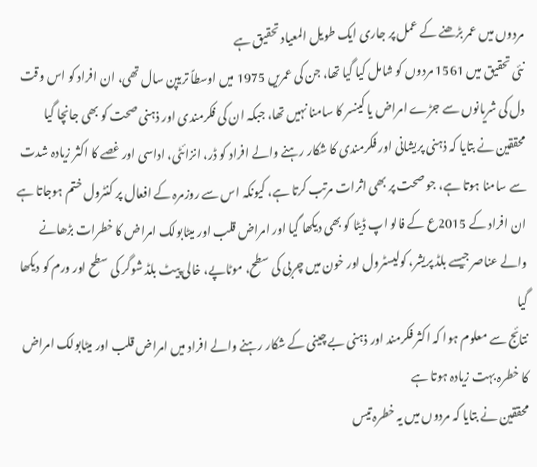مردوں میں عمر بڑھنے کے عمل پر جاری ایک طویل المعیاد تحقیق ہے
نئی تحقیق میں 1561 مردوں کو شامل کیا گیا تھا، جن کی عمریں 1975 میں اوسطاً تریپن سال تھی، ان افراد کو اس وقت دل کی شریانوں سے جڑے امراض یا کینسر کا سامنا نہیں تھا، جبکہ ان کی فکرمندی اور ذہنی صحت کو بھی جانچا گیا
محققین نے بتایا کہ ذہنی پریشانی اور فکرمندی کا شکار رہنے والے افراد کو ڈر، انزائٹی، اداسی اور غصے کا اکثر زیادہ شدت سے سامنا ہوتا ہے، جو صحت پر بھی اثرات مرتب کرتا ہے، کیونکہ اس سے روزمرہ کے افعال پر کنٹرول ختم ہوجاتا ہے
ان افراد کے 2015ع کے فالو اپ ڈیٹا کو بھی دیکھا گیا اور امراض قلب اور میٹابولک امراض کا خطرات بڑھانے والے عناصر جیسے بلڈ پریشر، کولیسٹرول اور خون میں چربی کی سطح، موٹاپے، خالی پیٹ بلڈ شوگر کی سطح اور ورم کو دیکھا گیا
نتائج سے معلوم ہوا کہ اکثر فکرمند اور ذہنی بے چینی کے شکار رہنے والے افراد میں امراض قلب اور میٹابولک امراض کا خطرہ بہت زیادہ ہوتا ہے
محققین نے بتایا کہ مردوں میں یہ خطرہ تیس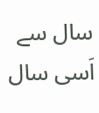سال سے اَسی سال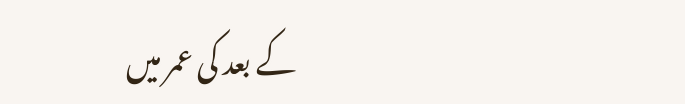کے بعد کی عمر میں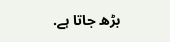بڑھ جاتا ہے.